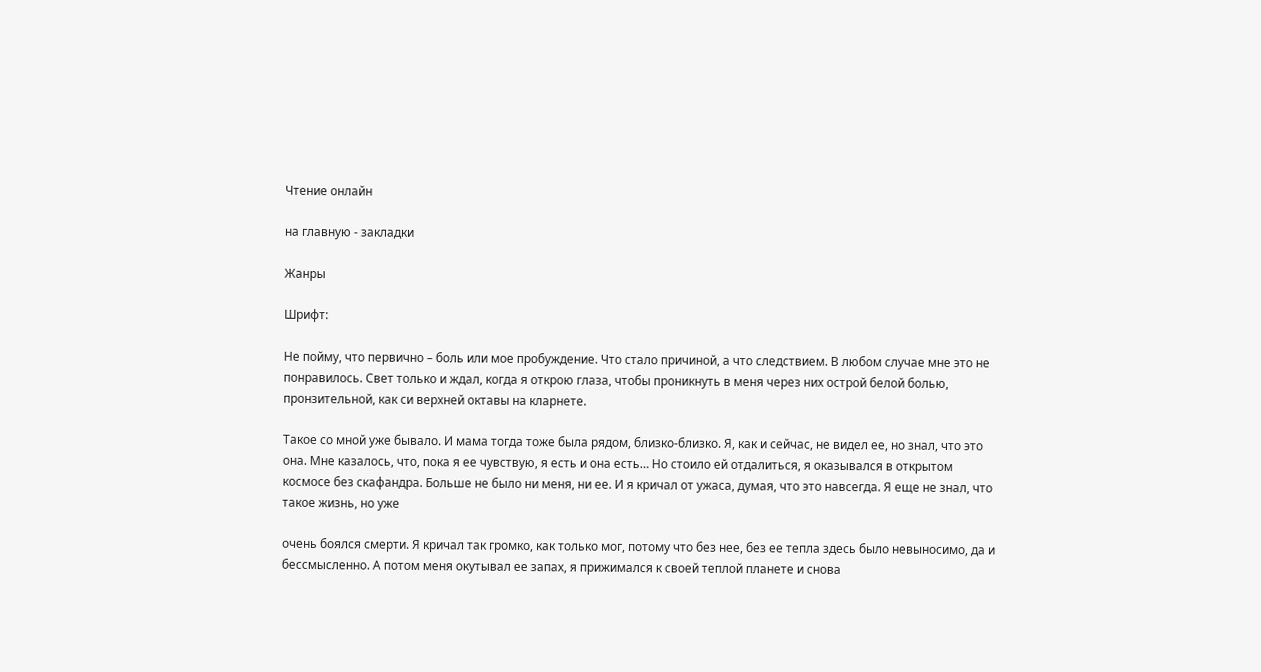Чтение онлайн

на главную - закладки

Жанры

Шрифт:

Не пойму, что первично – боль или мое пробуждение. Что стало причиной, а что следствием. В любом случае мне это не понравилось. Свет только и ждал, когда я открою глаза, чтобы проникнуть в меня через них острой белой болью, пронзительной, как си верхней октавы на кларнете.

Такое со мной уже бывало. И мама тогда тоже была рядом, близко-близко. Я, как и сейчас, не видел ее, но знал, что это она. Мне казалось, что, пока я ее чувствую, я есть и она есть… Но стоило ей отдалиться, я оказывался в открытом космосе без скафандра. Больше не было ни меня, ни ее. И я кричал от ужаса, думая, что это навсегда. Я еще не знал, что такое жизнь, но уже

очень боялся смерти. Я кричал так громко, как только мог, потому что без нее, без ее тепла здесь было невыносимо, да и бессмысленно. А потом меня окутывал ее запах, я прижимался к своей теплой планете и снова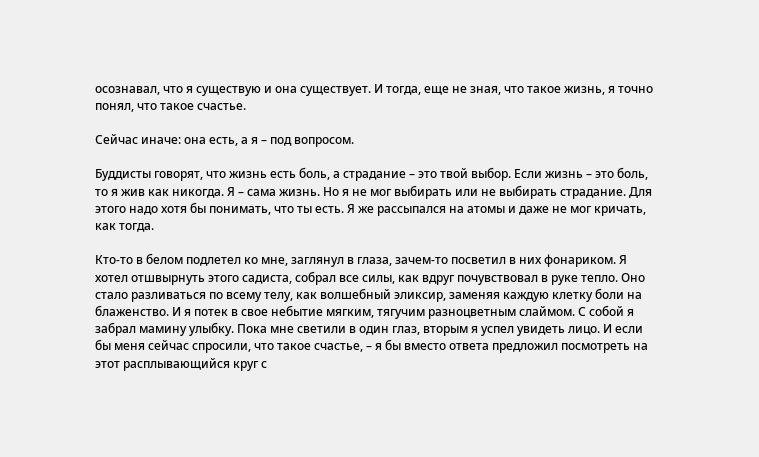осознавал, что я существую и она существует. И тогда, еще не зная, что такое жизнь, я точно понял, что такое счастье.

Сейчас иначе: она есть, а я – под вопросом.

Буддисты говорят, что жизнь есть боль, а страдание – это твой выбор. Если жизнь – это боль, то я жив как никогда. Я – сама жизнь. Но я не мог выбирать или не выбирать страдание. Для этого надо хотя бы понимать, что ты есть. Я же рассыпался на атомы и даже не мог кричать, как тогда.

Кто-то в белом подлетел ко мне, заглянул в глаза, зачем-то посветил в них фонариком. Я хотел отшвырнуть этого садиста, собрал все силы, как вдруг почувствовал в руке тепло. Оно стало разливаться по всему телу, как волшебный эликсир, заменяя каждую клетку боли на блаженство. И я потек в свое небытие мягким, тягучим разноцветным слаймом. С собой я забрал мамину улыбку. Пока мне светили в один глаз, вторым я успел увидеть лицо. И если бы меня сейчас спросили, что такое счастье, – я бы вместо ответа предложил посмотреть на этот расплывающийся круг с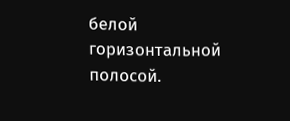белой горизонтальной полосой.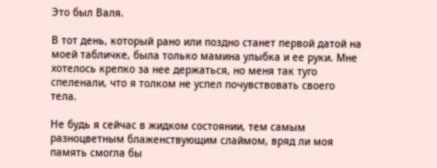Это был Валя.

В тот день, который рано или поздно станет первой датой на моей табличке, была только мамина улыбка и ее руки. Мне хотелось крепко за нее держаться, но меня так туго спеленали, что я толком не успел почувствовать своего тела.

Не будь я сейчас в жидком состоянии, тем самым разноцветным блаженствующим слаймом, вряд ли моя память смогла бы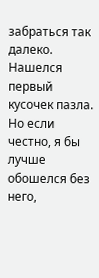забраться так далеко. Нашелся первый кусочек пазла. Но если честно, я бы лучше обошелся без него,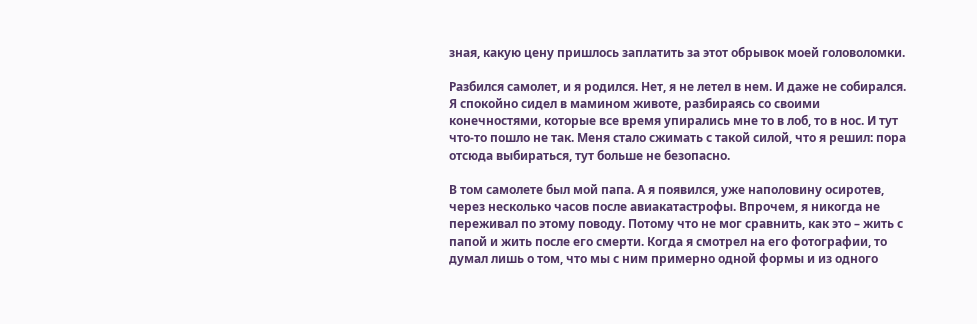зная, какую цену пришлось заплатить за этот обрывок моей головоломки.

Разбился самолет, и я родился. Нет, я не летел в нем. И даже не собирался. Я спокойно сидел в мамином животе, разбираясь со своими конечностями, которые все время упирались мне то в лоб, то в нос. И тут что-то пошло не так. Меня стало сжимать с такой силой, что я решил: пора отсюда выбираться, тут больше не безопасно.

В том самолете был мой папа. А я появился, уже наполовину осиротев, через несколько часов после авиакатастрофы. Впрочем, я никогда не переживал по этому поводу. Потому что не мог сравнить, как это – жить с папой и жить после его смерти. Когда я смотрел на его фотографии, то думал лишь о том, что мы с ним примерно одной формы и из одного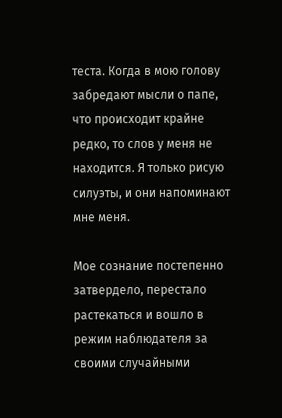теста. Когда в мою голову забредают мысли о папе, что происходит крайне редко, то слов у меня не находится. Я только рисую силуэты, и они напоминают мне меня.

Мое сознание постепенно затвердело, перестало растекаться и вошло в режим наблюдателя за своими случайными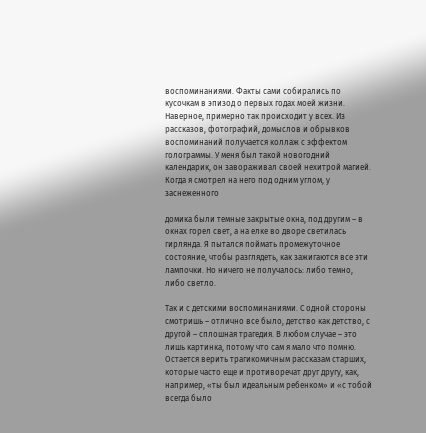воспоминаниями. Факты сами собирались по кусочкам в эпизод о первых годах моей жизни. Наверное, примерно так происходит у всех. Из рассказов, фотографий, домыслов и обрывков воспоминаний получается коллаж с эффектом голограммы. У меня был такой новогодний календарик, он завораживал своей нехитрой магией. Когда я смотрел на него под одним углом, у заснеженного

домика были темные закрытые окна, под другим – в окнах горел свет, а на елке во дворе светилась гирлянда. Я пытался поймать промежуточное состояние, чтобы разглядеть, как зажигаются все эти лампочки. Но ничего не получалось: либо темно, либо светло.

Так и с детскими воспоминаниями. С одной стороны смотришь – отлично все было, детство как детство, с другой – сплошная трагедия. В любом случае – это лишь картинка, потому что сам я мало что помню. Остается верить трагикомичным рассказам старших, которые часто еще и противоречат друг другу, как, например, «ты был идеальным ребенком» и «с тобой всегда было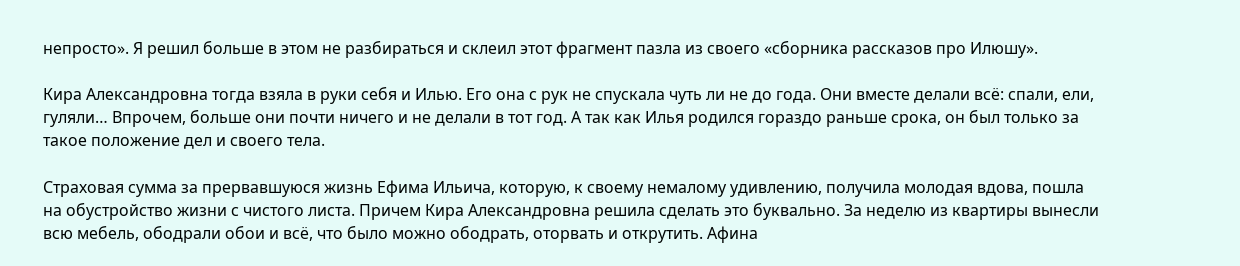непросто». Я решил больше в этом не разбираться и склеил этот фрагмент пазла из своего «сборника рассказов про Илюшу».

Кира Александровна тогда взяла в руки себя и Илью. Его она с рук не спускала чуть ли не до года. Они вместе делали всё: спали, ели, гуляли… Впрочем, больше они почти ничего и не делали в тот год. А так как Илья родился гораздо раньше срока, он был только за такое положение дел и своего тела.

Страховая сумма за прервавшуюся жизнь Ефима Ильича, которую, к своему немалому удивлению, получила молодая вдова, пошла на обустройство жизни с чистого листа. Причем Кира Александровна решила сделать это буквально. За неделю из квартиры вынесли всю мебель, ободрали обои и всё, что было можно ободрать, оторвать и открутить. Афина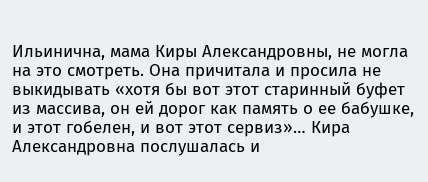Ильинична, мама Киры Александровны, не могла на это смотреть. Она причитала и просила не выкидывать «хотя бы вот этот старинный буфет из массива, он ей дорог как память о ее бабушке, и этот гобелен, и вот этот сервиз»… Кира Александровна послушалась и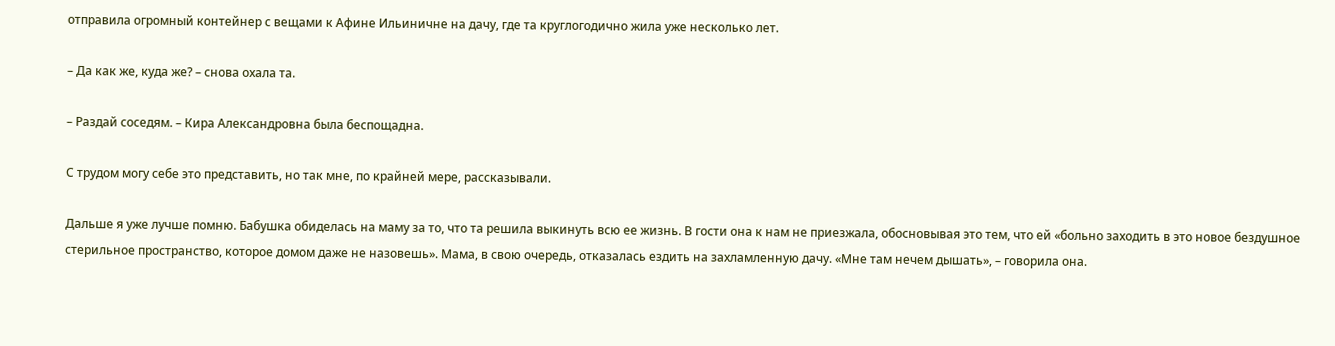отправила огромный контейнер с вещами к Афине Ильиничне на дачу, где та круглогодично жила уже несколько лет.

– Да как же, куда же? – снова охала та.

– Раздай соседям. – Кира Александровна была беспощадна.

С трудом могу себе это представить, но так мне, по крайней мере, рассказывали.

Дальше я уже лучше помню. Бабушка обиделась на маму за то, что та решила выкинуть всю ее жизнь. В гости она к нам не приезжала, обосновывая это тем, что ей «больно заходить в это новое бездушное стерильное пространство, которое домом даже не назовешь». Мама, в свою очередь, отказалась ездить на захламленную дачу. «Мне там нечем дышать», – говорила она.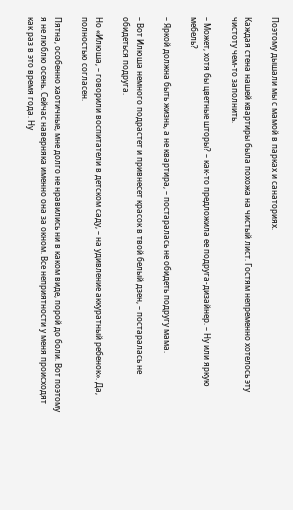Поэтому дышали мы с мамой в парках и санаториях.

Каждая стена нашей квартиры была похожа на чистый лист. Гостям непременно хотелось эту чистоту чем-то заполнить.

– Может, хотя бы цветные шторы? – как-то предложила ее подруга-дизайнер. – Ну или яркую мебель?

– Яркой должна быть жизнь, а не квартира, – постаралась не обидеть подругу мама.

– Вот Илюша немного подрастет и привнесет красок в твой белый дзен, – постаралась не обидеться подруга.

Но «Илюша, – говорили воспитатели в детском саду, – на удивление аккуратный ребенок». Да, полностью согласен.

Пятна, особенно хаотичные, мне долго не нравились ни в каком виде, порой до боли. Вот поэтому я не люблю осень. Сейчас наверняка именно она за окном. Все неприятности у меня происходят как раз в это время года. Ну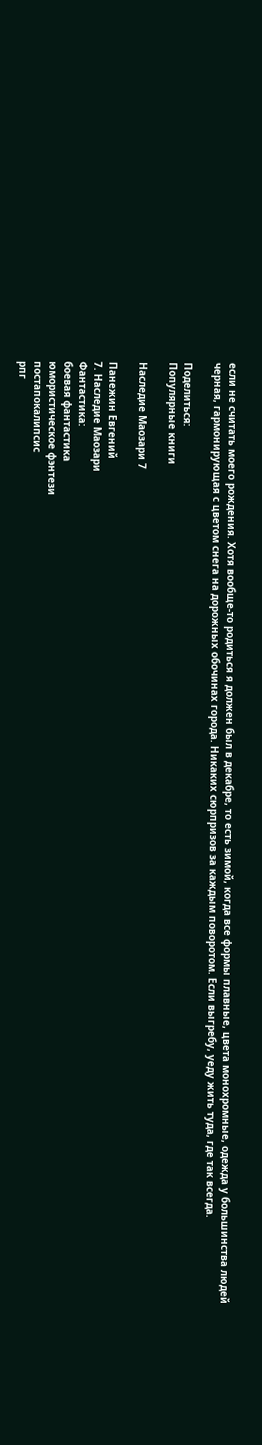если не считать моего рождения. Хотя вообще-то родиться я должен был в декабре, то есть зимой, когда все формы плавные, цвета монохромные, одежда у большинства людей черная, гармонирующая с цветом снега на дорожных обочинах города. Никаких сюрпризов за каждым поворотом. Если выгребу, уеду жить туда, где так всегда.

Поделиться:
Популярные книги

Наследие Маозари 7

Панежин Евгений
7. Наследие Маозари
Фантастика:
боевая фантастика
юмористическое фэнтези
постапокалипсис
рпг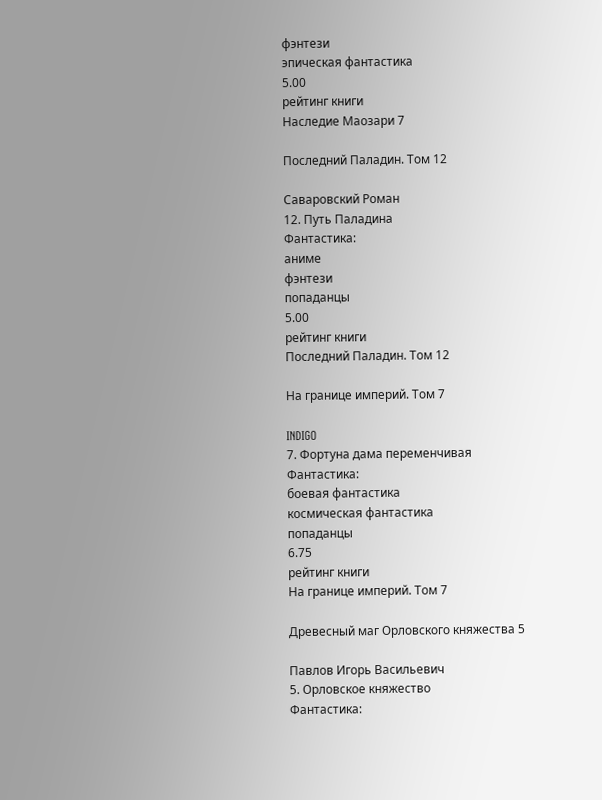фэнтези
эпическая фантастика
5.00
рейтинг книги
Наследие Маозари 7

Последний Паладин. Том 12

Саваровский Роман
12. Путь Паладина
Фантастика:
аниме
фэнтези
попаданцы
5.00
рейтинг книги
Последний Паладин. Том 12

На границе империй. Том 7

INDIGO
7. Фортуна дама переменчивая
Фантастика:
боевая фантастика
космическая фантастика
попаданцы
6.75
рейтинг книги
На границе империй. Том 7

Древесный маг Орловского княжества 5

Павлов Игорь Васильевич
5. Орловское княжество
Фантастика: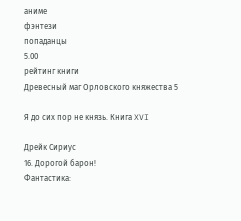аниме
фэнтези
попаданцы
5.00
рейтинг книги
Древесный маг Орловского княжества 5

Я до сих пор не князь. Книга XVI

Дрейк Сириус
16. Дорогой барон!
Фантастика: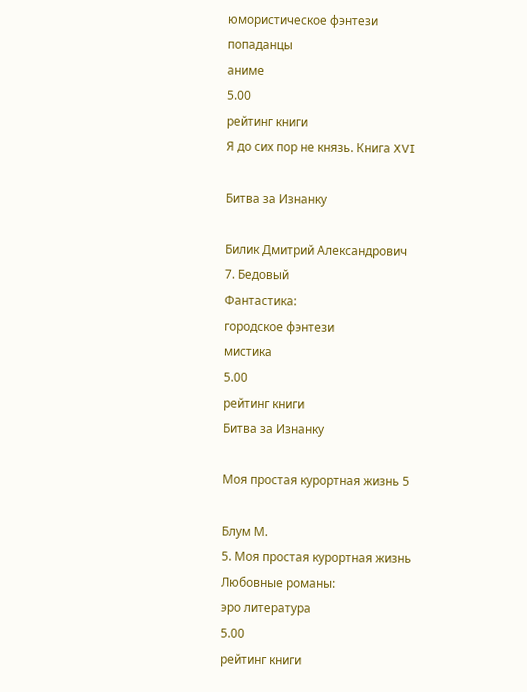юмористическое фэнтези
попаданцы
аниме
5.00
рейтинг книги
Я до сих пор не князь. Книга XVI

Битва за Изнанку

Билик Дмитрий Александрович
7. Бедовый
Фантастика:
городское фэнтези
мистика
5.00
рейтинг книги
Битва за Изнанку

Моя простая курортная жизнь 5

Блум М.
5. Моя простая курортная жизнь
Любовные романы:
эро литература
5.00
рейтинг книги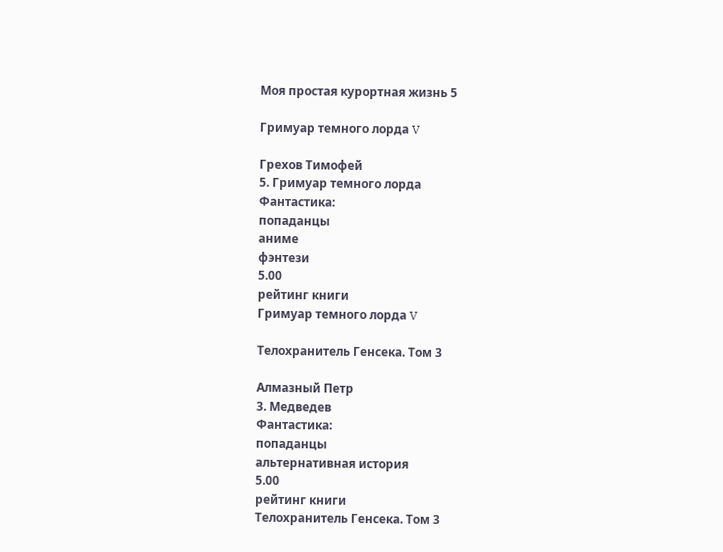Моя простая курортная жизнь 5

Гримуар темного лорда V

Грехов Тимофей
5. Гримуар темного лорда
Фантастика:
попаданцы
аниме
фэнтези
5.00
рейтинг книги
Гримуар темного лорда V

Телохранитель Генсека. Том 3

Алмазный Петр
3. Медведев
Фантастика:
попаданцы
альтернативная история
5.00
рейтинг книги
Телохранитель Генсека. Том 3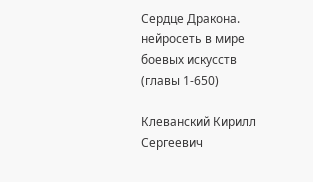Сердце Дракона. нейросеть в мире боевых искусств (главы 1-650)

Клеванский Кирилл Сергеевич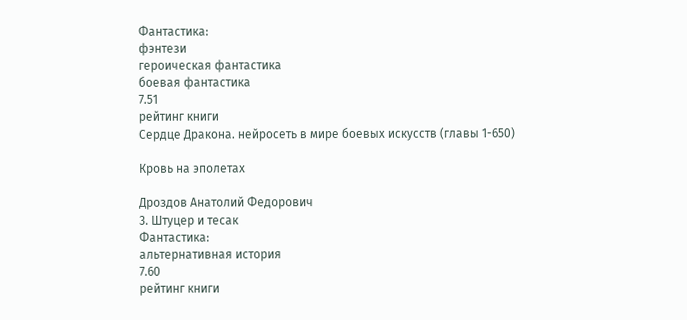Фантастика:
фэнтези
героическая фантастика
боевая фантастика
7.51
рейтинг книги
Сердце Дракона. нейросеть в мире боевых искусств (главы 1-650)

Кровь на эполетах

Дроздов Анатолий Федорович
3. Штуцер и тесак
Фантастика:
альтернативная история
7.60
рейтинг книги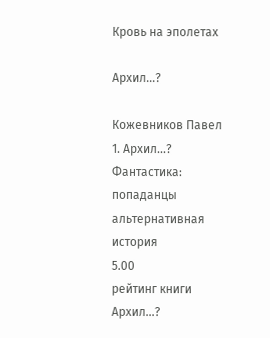Кровь на эполетах

Архил...?

Кожевников Павел
1. Архил...?
Фантастика:
попаданцы
альтернативная история
5.00
рейтинг книги
Архил...?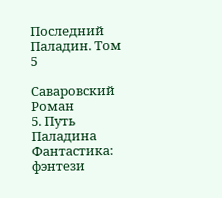Последний Паладин. Том 5

Саваровский Роман
5. Путь Паладина
Фантастика:
фэнтези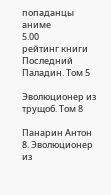попаданцы
аниме
5.00
рейтинг книги
Последний Паладин. Том 5

Эволюционер из трущоб. Том 8

Панарин Антон
8. Эволюционер из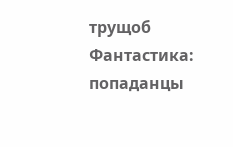трущоб
Фантастика:
попаданцы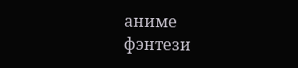аниме
фэнтези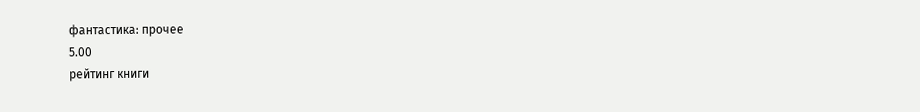фантастика: прочее
5.00
рейтинг книги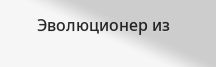Эволюционер из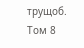трущоб. Том 8